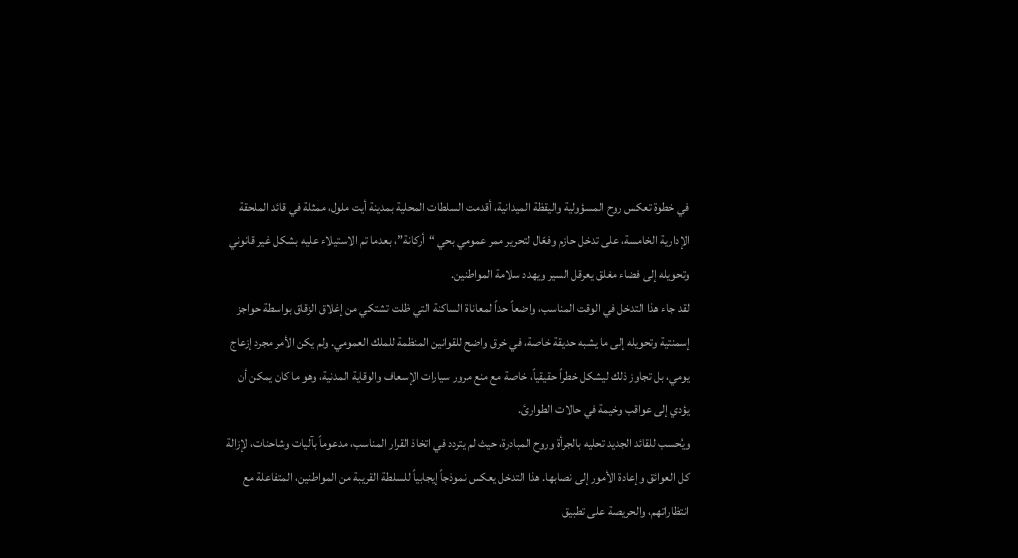في خطوة تعكس روح المسؤولية واليقظة الميدانية، أقدمت السلطات المحلية بمدينة أيت ملول، ممثلة في قائد الملحقة الإدارية الخامسة، على تدخل حازم وفعّال لتحرير ممر عمومي بحي “أركانة”، بعدما تم الاستيلاء عليه بشكل غير قانوني وتحويله إلى فضاء مغلق يعرقل السير ويهدد سلامة المواطنين.
لقد جاء هذا التدخل في الوقت المناسب، واضعاً حداً لمعاناة الساكنة التي ظلت تشتكي من إغلاق الزقاق بواسطة حواجز إسمنتية وتحويله إلى ما يشبه حديقة خاصة، في خرق واضح للقوانين المنظمة للملك العمومي. ولم يكن الأمر مجرد إزعاج يومي، بل تجاوز ذلك ليشكل خطراً حقيقياً، خاصة مع منع مرور سيارات الإسعاف والوقاية المدنية، وهو ما كان يمكن أن يؤدي إلى عواقب وخيمة في حالات الطوارئ.
ويُحسب للقائد الجديد تحليه بالجرأة وروح المبادرة، حيث لم يتردد في اتخاذ القرار المناسب، مدعوماً بآليات وشاحنات، لإزالة كل العوائق وإعادة الأمور إلى نصابها. هذا التدخل يعكس نموذجاً إيجابياً للسلطة القريبة من المواطنين، المتفاعلة مع انتظاراتهم، والحريصة على تطبيق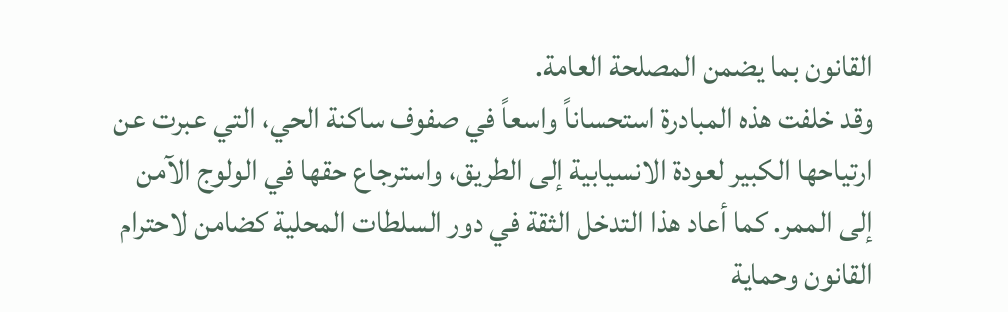القانون بما يضمن المصلحة العامة.
وقد خلفت هذه المبادرة استحساناً واسعاً في صفوف ساكنة الحي، التي عبرت عن ارتياحها الكبير لعودة الانسيابية إلى الطريق، واسترجاع حقها في الولوج الآمن إلى الممر. كما أعاد هذا التدخل الثقة في دور السلطات المحلية كضامن لاحترام القانون وحماية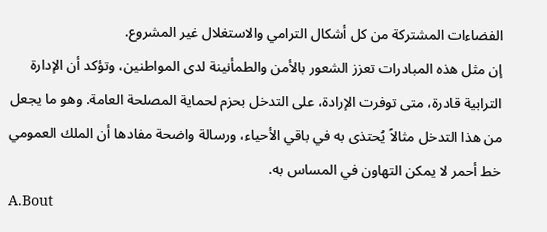الفضاءات المشتركة من كل أشكال الترامي والاستغلال غير المشروع.
إن مثل هذه المبادرات تعزز الشعور بالأمن والطمأنينة لدى المواطنين، وتؤكد أن الإدارة الترابية قادرة، متى توفرت الإرادة، على التدخل بحزم لحماية المصلحة العامة. وهو ما يجعل من هذا التدخل مثالاً يُحتذى به في باقي الأحياء، ورسالة واضحة مفادها أن الملك العمومي خط أحمر لا يمكن التهاون في المساس به.
A.Bout